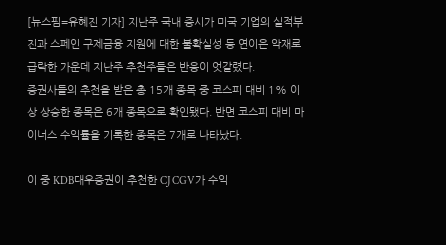[뉴스핌=유혜진 기자] 지난주 국내 증시가 미국 기업의 실적부진과 스페인 구제금융 지원에 대한 불확실성 등 연이은 악재로 급락한 가운데 지난주 추천주들은 반응이 엇갈렸다.
증권사들의 추천을 받은 총 15개 종목 중 코스피 대비 1% 이상 상승한 종목은 6개 종목으로 확인됐다. 반면 코스피 대비 마이너스 수익률을 기록한 종목은 7개로 나타났다.

이 중 KDB대우증권이 추천한 CJ CGV가 수익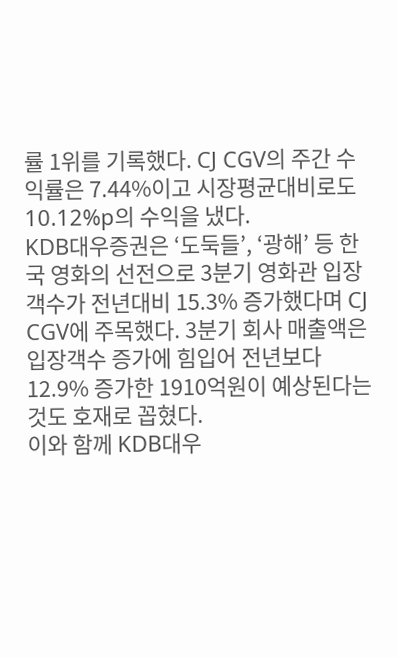률 1위를 기록했다. CJ CGV의 주간 수익률은 7.44%이고 시장평균대비로도 10.12%p의 수익을 냈다.
KDB대우증권은 ‘도둑들’, ‘광해’ 등 한국 영화의 선전으로 3분기 영화관 입장객수가 전년대비 15.3% 증가했다며 CJ CGV에 주목했다. 3분기 회사 매출액은 입장객수 증가에 힘입어 전년보다 12.9% 증가한 1910억원이 예상된다는 것도 호재로 꼽혔다.
이와 함께 KDB대우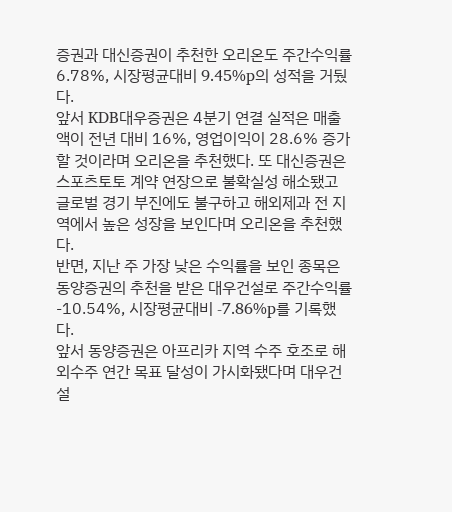증권과 대신증권이 추천한 오리온도 주간수익률 6.78%, 시장평균대비 9.45%p의 성적을 거뒀다.
앞서 KDB대우증권은 4분기 연결 실적은 매출액이 전년 대비 16%, 영업이익이 28.6% 증가할 것이라며 오리온을 추천했다. 또 대신증권은 스포츠토토 계약 연장으로 불확실성 해소됐고 글로벌 경기 부진에도 불구하고 해외제과 전 지역에서 높은 성장을 보인다며 오리온을 추천했다.
반면, 지난 주 가장 낮은 수익률을 보인 종목은 동양증권의 추천을 받은 대우건설로 주간수익률 -10.54%, 시장평균대비 -7.86%p를 기록했다.
앞서 동양증권은 아프리카 지역 수주 호조로 해외수주 연간 목표 달성이 가시화됐다며 대우건설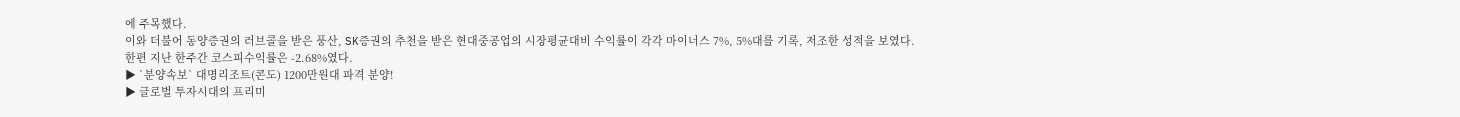에 주목했다.
이와 더불어 동양증권의 러브콜을 받은 풍산, SK증권의 추천을 받은 현대중공업의 시장평균대비 수익률이 각각 마이너스 7%, 5%대를 기록, 저조한 성적을 보였다.
한편 지난 한주간 코스피수익률은 -2.68%였다.
▶ `분양속보` 대명리조트(콘도) 1200만원대 파격 분양!
▶ 글로벌 투자시대의 프리미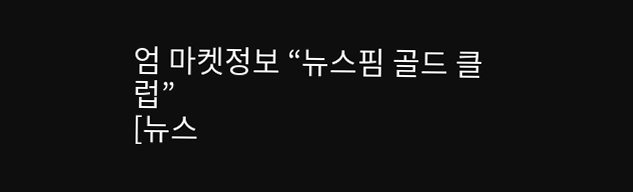엄 마켓정보 “뉴스핌 골드 클럽”
[뉴스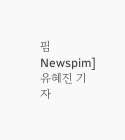핌 Newspim] 유혜진 기자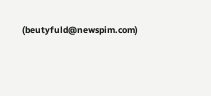(beutyfuld@newspim.com)